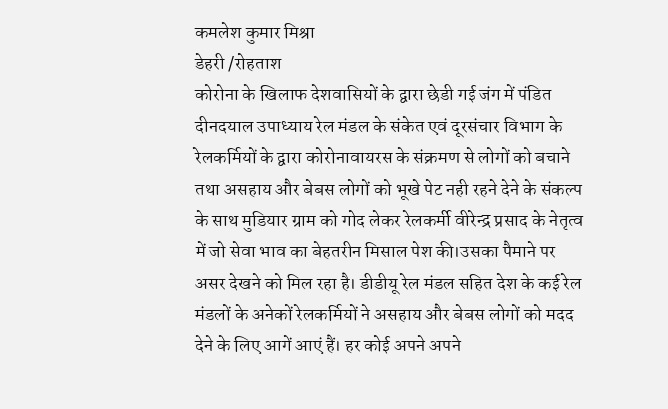कमलेश कुमार मिश्रा
डेहरी /रोहताश
कोरोना के खिलाफ देशवासियों के द्वारा छेडी गई जंग में पंडित दीनदयाल उपाध्याय रेल मंडल के संकेत एवं दूरसंचार विभाग के रेलकर्मियों के द्वारा कोरोनावायरस के संक्रमण से लोगों को बचाने तथा असहाय और बेबस लोगों को भूखे पेट नही रहने देने के संकल्प के साथ मुडियार ग्राम को गोद लेकर रेलकर्मी वीरेन्द्र प्रसाद के नेतृत्व में जो सेवा भाव का बेहतरीन मिसाल पेश की।उसका पैमाने पर असर देखने को मिल रहा है। डीडीयू रेल मंडल सहित देश के कई रेल मंडलों के अनेकों रेलकर्मियों ने असहाय और बेबस लोगों को मदद देने के लिए आगें आएं हैं। हर कोई अपने अपने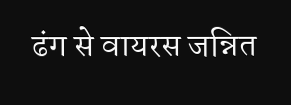ढंग से वायरस जन्नित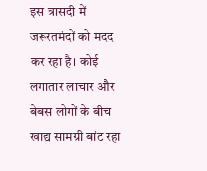इस त्रासदी में जरूरतमंदों को मदद कर रहा है। कोई लगातार लाचार और बेबस लोगों के बीच खाद्य सामग्री बांट रहा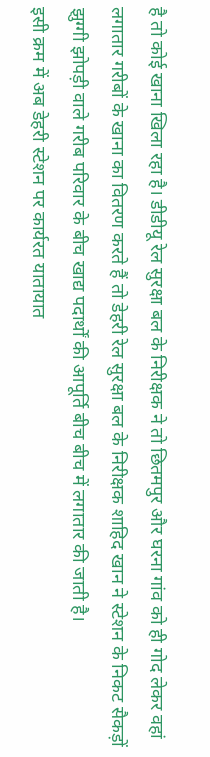है तो कोई खाना खिला रहा है। डीडीयू रेल सुरक्षा बल के निरीक्षक ने तो छितमपुर और घरना गांव को ही गोद लेकर वहां लगातार गरीबों के खाना का वितरण करते हैं तो डेहरी रेल सुरक्षा बल के निरीक्षक शाहिद खान ने स्टेशन के निकट सैकड़ों झुग्गी झोपड़ी वाले गरीब परिवार के बीच खाद्य पदार्थों की आपूर्ति बीच बीच में लगातार की जाती है।
इसी क्रम में अब डेहरी स्टेशन पर कार्यरत यातायात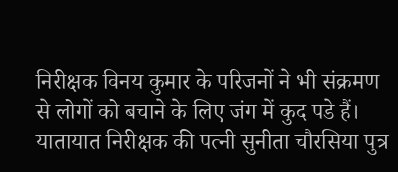निरीक्षक विनय कुमार के परिजनों ने भी संक्रमण से लोगों को बचाने के लिए जंग में कुद पडे हैं। यातायात निरीक्षक की पत्नी सुनीता चौरसिया पुत्र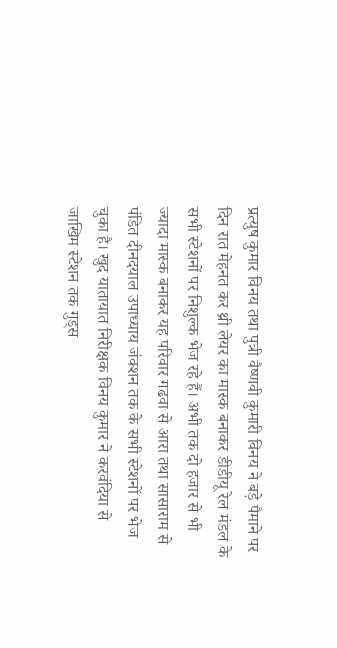प्रत्युष कुमार विनय तथा पुत्री वैष्णवी कुमारी विनय ने बड़े पैमाने पर दिन रात मेहनत कर थ्री लेयर का मास्क बनाकर डीडीयू रेल मंडल के सभी स्टेशनों पर निशुल्क भेज रहे हैं। अभी तक दो हजार से भी ज्यादा मास्क बनाकर यह परिवार गढवा से आरा तथा सासाराम से पंडित दीनदयाल उपाध्याय जंक्शन तक के सभी स्टेशनों पर भेज चुका है। खुद यातायात निरीक्षक विनय कुमार ने करवंदिया से जाखिम स्टेशन तक गुड्स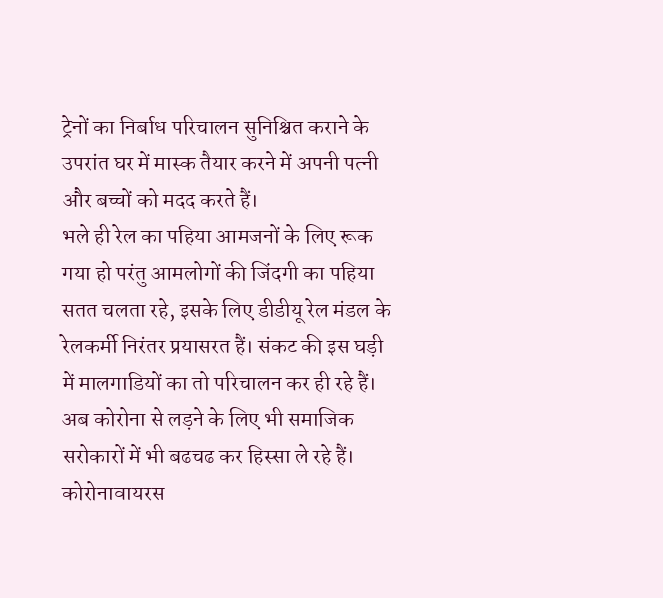ट्रेनों का निर्बाध परिचालन सुनिश्चित कराने के उपरांत घर में मास्क तैयार करने में अपनी पत्नी और बच्चों को मदद करते हैं।
भले ही रेल का पहिया आमजनों के लिए रूक गया हो परंतु आमलोगों की जिंदगी का पहिया सतत चलता रहे, इसके लिए डीडीयू रेल मंडल के रेलकर्मी निरंतर प्रयासरत हैं। संकट की इस घड़ी में मालगाडियों का तो परिचालन कर ही रहे हैं। अब कोरोना से लड़ने के लिए भी समाजिक सरोकारों में भी बढचढ कर हिस्सा ले रहे हैं। कोरोनावायरस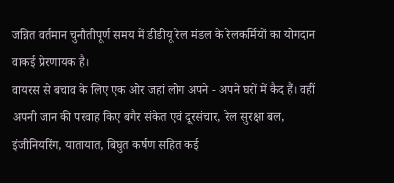जन्नित वर्तमान चुनौतीपूर्ण समय में डीडीयू रेल मंडल के रेलकर्मियों का योगदान वाकई प्रेरणायक है।
वायरस से बचाव के लिए एक ओर जहां लोग अपने - अपने घरों में कैद हैं। वहीं अपनी जान की परवाह किए बगैर संकेत एवं दूरसंचार, रेल सुरक्षा बल, इंजीनियरिंग, यातायात, बिघुत कर्षण सहित कई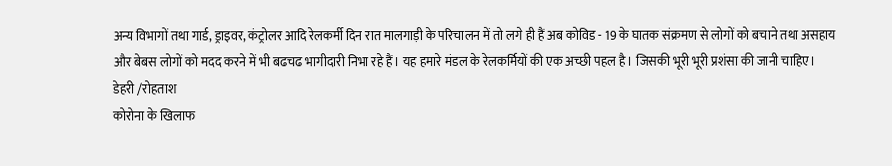अन्य विभागों तथा गार्ड, ड्राइवर, कंट्रोलर आदि रेलकर्मी दिन रात मालगाड़ी के परिचालन में तो लगे ही हैं अब कोविड - 19 के घातक संक्रमण से लोगों को बचाने तथा असहाय और बेबस लोगों को मदद करने में भी बढचढ भागीदारी निभा रहे हैं। यह हमारे मंडल के रेलकर्मियों की एक अच्छी पहल है। जिसकी भूरी भूरी प्रशंसा की जानी चाहिए।
डेहरी /रोहताश
कोरोना के खिलाफ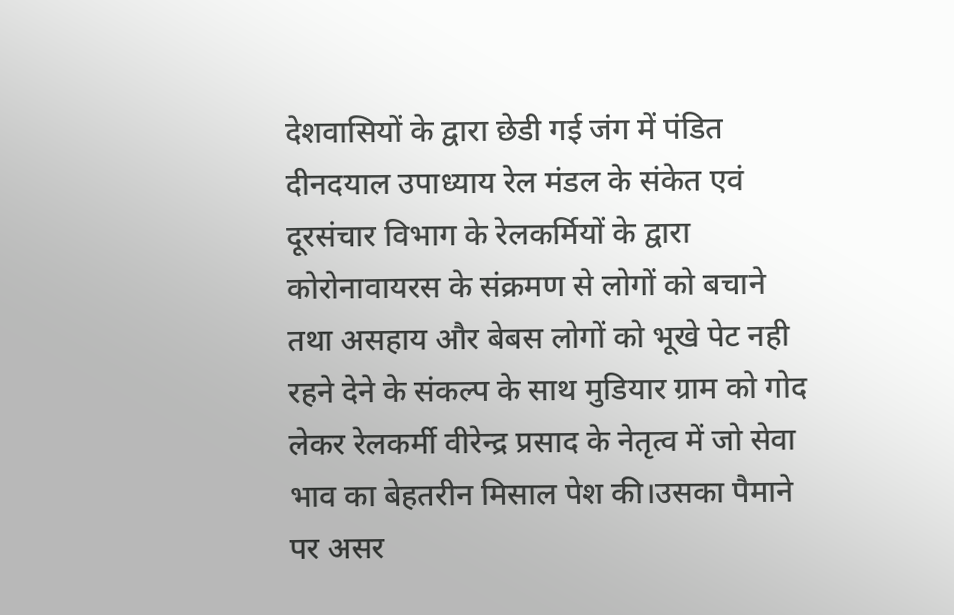देशवासियों के द्वारा छेडी गई जंग में पंडित दीनदयाल उपाध्याय रेल मंडल के संकेत एवं दूरसंचार विभाग के रेलकर्मियों के द्वारा कोरोनावायरस के संक्रमण से लोगों को बचाने तथा असहाय और बेबस लोगों को भूखे पेट नही रहने देने के संकल्प के साथ मुडियार ग्राम को गोद लेकर रेलकर्मी वीरेन्द्र प्रसाद के नेतृत्व में जो सेवा भाव का बेहतरीन मिसाल पेश की।उसका पैमाने पर असर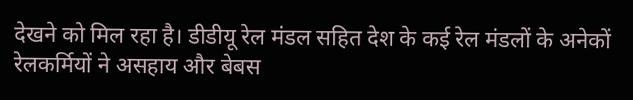देखने को मिल रहा है। डीडीयू रेल मंडल सहित देश के कई रेल मंडलों के अनेकों रेलकर्मियों ने असहाय और बेबस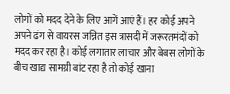लोगों को मदद देने के लिए आगें आएं हैं। हर कोई अपने अपने ढंग से वायरस जन्नित इस त्रासदी में जरूरतमंदों को मदद कर रहा है। कोई लगातार लाचार और बेबस लोगों के बीच खाद्य सामग्री बांट रहा है तो कोई खाना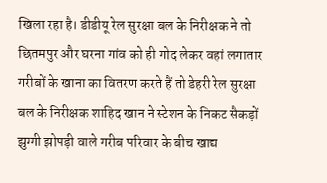खिला रहा है। डीडीयू रेल सुरक्षा बल के निरीक्षक ने तो छितमपुर और घरना गांव को ही गोद लेकर वहां लगातार गरीबों के खाना का वितरण करते हैं तो डेहरी रेल सुरक्षा बल के निरीक्षक शाहिद खान ने स्टेशन के निकट सैकड़ों झुग्गी झोपड़ी वाले गरीब परिवार के बीच खाद्य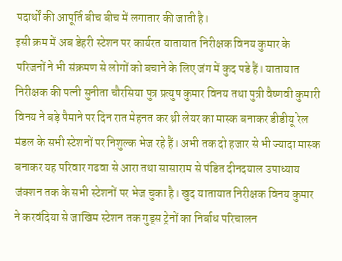पदार्थों की आपूर्ति बीच बीच में लगातार की जाती है।
इसी क्रम में अब डेहरी स्टेशन पर कार्यरत यातायात निरीक्षक विनय कुमार के परिजनों ने भी संक्रमण से लोगों को बचाने के लिए जंग में कुद पडे हैं। यातायात निरीक्षक की पत्नी सुनीता चौरसिया पुत्र प्रत्युष कुमार विनय तथा पुत्री वैष्णवी कुमारी विनय ने बड़े पैमाने पर दिन रात मेहनत कर थ्री लेयर का मास्क बनाकर डीडीयू रेल मंडल के सभी स्टेशनों पर निशुल्क भेज रहे हैं। अभी तक दो हजार से भी ज्यादा मास्क बनाकर यह परिवार गढवा से आरा तथा सासाराम से पंडित दीनदयाल उपाध्याय जंक्शन तक के सभी स्टेशनों पर भेज चुका है। खुद यातायात निरीक्षक विनय कुमार ने करवंदिया से जाखिम स्टेशन तक गुड्स ट्रेनों का निर्बाध परिचालन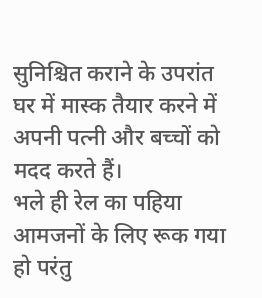सुनिश्चित कराने के उपरांत घर में मास्क तैयार करने में अपनी पत्नी और बच्चों को मदद करते हैं।
भले ही रेल का पहिया आमजनों के लिए रूक गया हो परंतु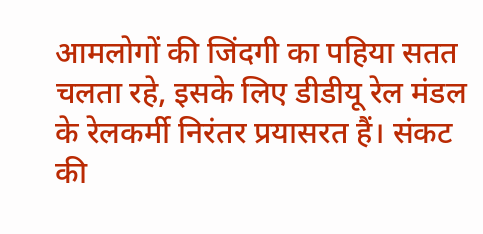आमलोगों की जिंदगी का पहिया सतत चलता रहे, इसके लिए डीडीयू रेल मंडल के रेलकर्मी निरंतर प्रयासरत हैं। संकट की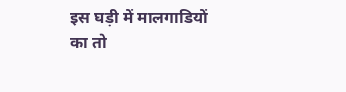इस घड़ी में मालगाडियों का तो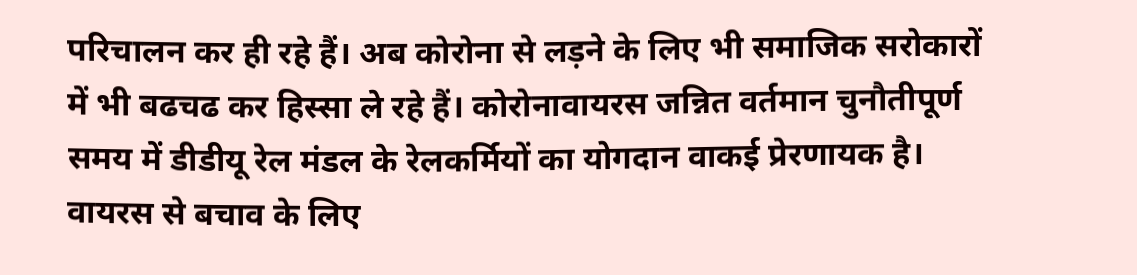परिचालन कर ही रहे हैं। अब कोरोना से लड़ने के लिए भी समाजिक सरोकारों में भी बढचढ कर हिस्सा ले रहे हैं। कोरोनावायरस जन्नित वर्तमान चुनौतीपूर्ण समय में डीडीयू रेल मंडल के रेलकर्मियों का योगदान वाकई प्रेरणायक है।
वायरस से बचाव के लिए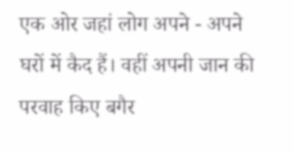एक ओर जहां लोग अपने - अपने घरों में कैद हैं। वहीं अपनी जान की परवाह किए बगैर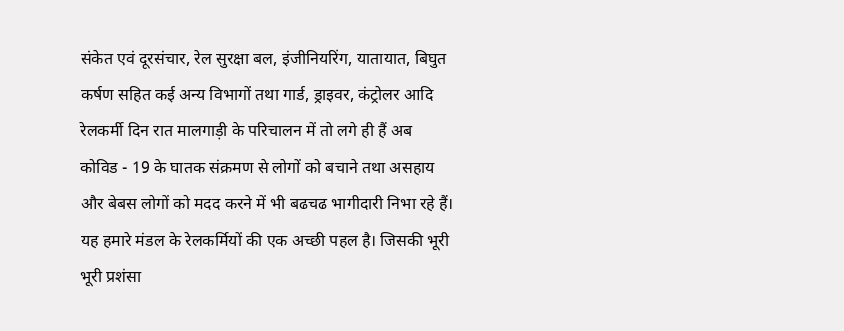संकेत एवं दूरसंचार, रेल सुरक्षा बल, इंजीनियरिंग, यातायात, बिघुत कर्षण सहित कई अन्य विभागों तथा गार्ड, ड्राइवर, कंट्रोलर आदि रेलकर्मी दिन रात मालगाड़ी के परिचालन में तो लगे ही हैं अब कोविड - 19 के घातक संक्रमण से लोगों को बचाने तथा असहाय और बेबस लोगों को मदद करने में भी बढचढ भागीदारी निभा रहे हैं। यह हमारे मंडल के रेलकर्मियों की एक अच्छी पहल है। जिसकी भूरी भूरी प्रशंसा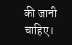की जानी चाहिए।